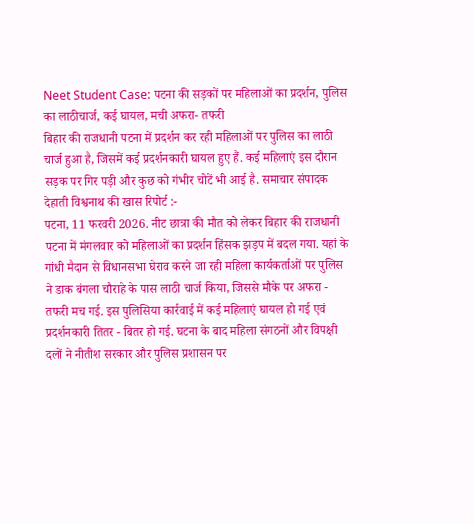Neet Student Case: पटना की सड़कों पर महिलाओं का प्रदर्शन, पुलिस का लाठीचार्ज, कई घायल, मची अफरा- तफरी
बिहार की राजधानी पटना में प्रदर्शन कर रही महिलाओं पर पुलिस का लाठी चार्ज हुआ है, जिसमें कई प्रदर्शनकारी घायल हुए हैं. कई महिलाएं इस दौरान सड़क पर गिर पड़ी और कुछ को गंभीर चोटें भी आई है. समाचार संपादक देहाती विश्वनाथ की खास रिपोर्ट :-
पटना, 11 फरवरी 2026. नीट छात्रा की मौत को लेकर बिहार की राजधानी पटना में मंगलवार को महिलाओं का प्रदर्शन हिंसक झड़प में बदल गया. यहां के गांधी मैदान से विधानसभा घेराव करने जा रही महिला कार्यकर्ताओं पर पुलिस ने डाक बंगला चौराहे के पास लाठी चार्ज किया, जिससे मौके पर अफरा - तफरी मच गई. इस पुलिसिया कार्रवाई में कई महिलाएं घायल हो गई एवं प्रदर्शनकारी तितर - बितर हो गई. घटना के बाद महिला संगठनों और विपक्षी दलों ने नीतीश सरकार और पुलिस प्रशासन पर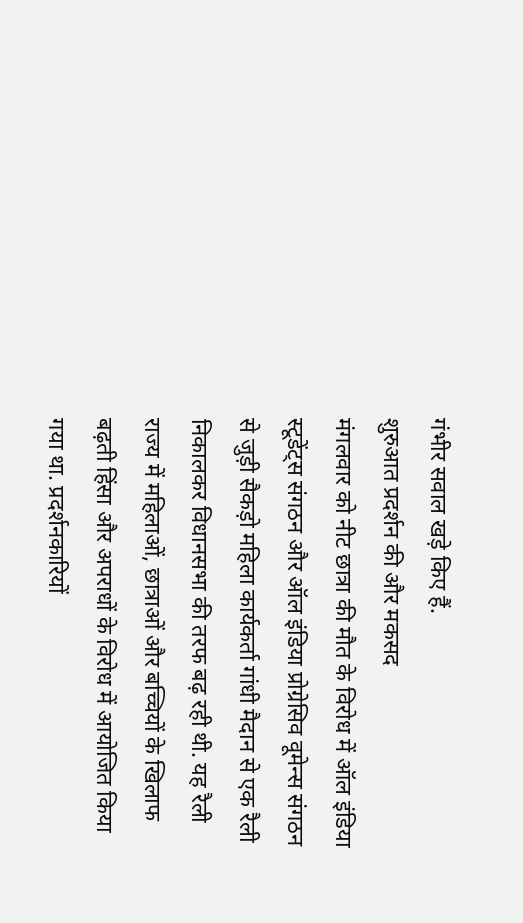गंभीर सवाल खड़े किए हैं.
शुरुआत प्रदर्शन की और मकसद
मंगलवार को नीट छात्रा की मौत के विरोध में ऑल इंडिया स्टूडेंट्स संगठन और ऑल इंडिया प्रोग्रेसिव वूमेन्स संगठन से जुड़ी सैकड़ो महिला कार्यकर्ता गांधी मैदान से एक रैली निकालकर विधानसभा की तरफ बढ़ रही थी. यह रैली राज्य में महिलाओं, छात्राओं और बच्चियों के खिलाफ बढ़ती हिंसा और अपराधों के विरोध में आयोजित किया गया था. प्रदर्शनकारियों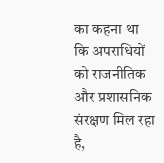का कहना था कि अपराधियों को राजनीतिक और प्रशासनिक संरक्षण मिल रहा है,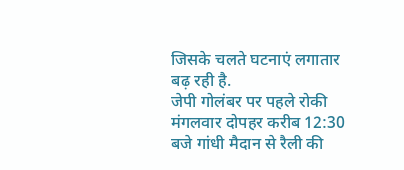जिसके चलते घटनाएं लगातार बढ़ रही है.
जेपी गोलंबर पर पहले रोकी
मंगलवार दोपहर करीब 12:30 बजे गांधी मैदान से रैली की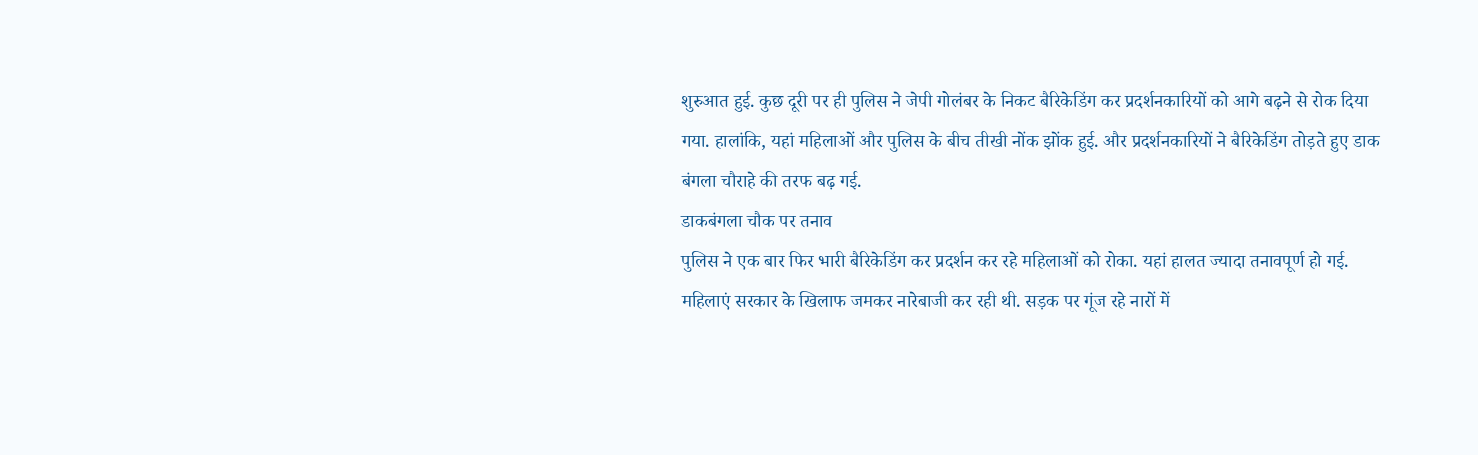शुरुआत हुई. कुछ दूरी पर ही पुलिस ने जेपी गोलंबर के निकट बैरिकेडिंग कर प्रदर्शनकारियों को आगे बढ़ने से रोक दिया गया. हालांकि, यहां महिलाओं और पुलिस के बीच तीखी नोंक झोंक हुई. और प्रदर्शनकारियों ने बैरिकेडिंग तोड़ते हुए डाक बंगला चौराहे की तरफ बढ़ गई.
डाकबंगला चौक पर तनाव
पुलिस ने एक बार फिर भारी बैरिकेडिंग कर प्रदर्शन कर रहे महिलाओं को रोका. यहां हालत ज्यादा तनावपूर्ण हो गई. महिलाएं सरकार के खिलाफ जमकर नारेबाजी कर रही थी. सड़क पर गूंज रहे नारों में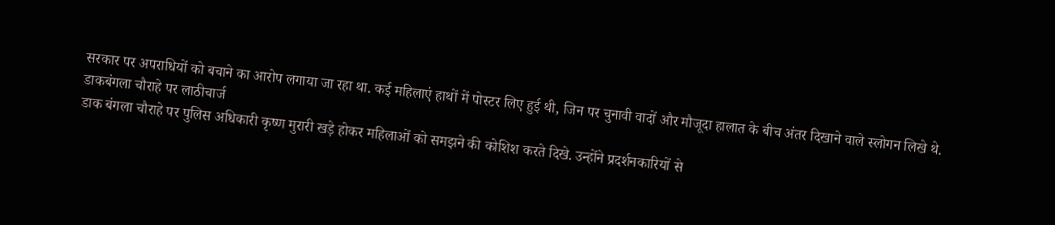सरकार पर अपराधियों को बचाने का आरोप लगाया जा रहा था. कई महिलाएं हाथों में पोस्टर लिए हुई थी, जिन पर चुनावी वादों और मौजूदा हालात के बीच अंतर दिखाने वाले स्लोगन लिखे थे.
डाकबंगला चौराहे पर लाठीचार्ज
डाक बंगला चौराहे पर पुलिस अधिकारी कृष्ण मुरारी खड़े होकर महिलाओं को समझने की कोशिश करते दिखे. उन्होंने प्रदर्शनकारियों से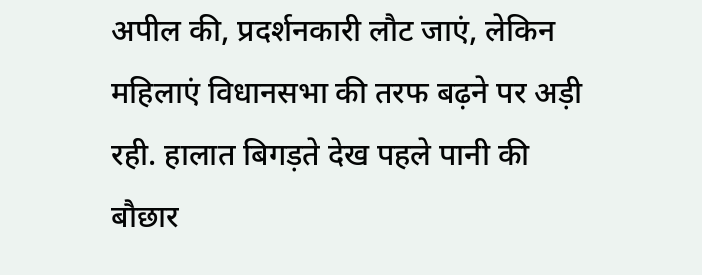अपील की, प्रदर्शनकारी लौट जाएं, लेकिन महिलाएं विधानसभा की तरफ बढ़ने पर अड़ी रही. हालात बिगड़ते देख पहले पानी की बौछार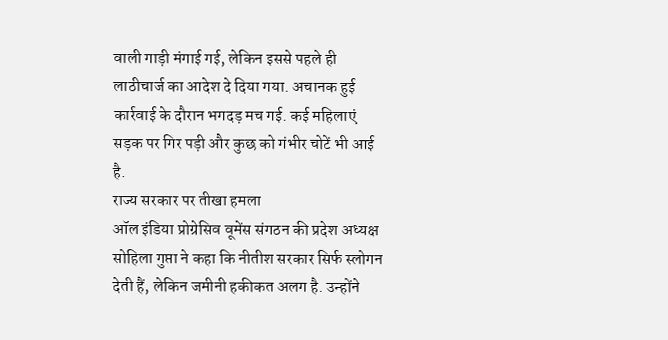वाली गाड़ी मंगाई गई, लेकिन इससे पहले ही लाठीचार्ज का आदेश दे दिया गया. अचानक हुई कार्रवाई के दौरान भगदड़ मच गई. कई महिलाएं सड़क पर गिर पड़ी और कुछ को गंभीर चोटें भी आई है.
राज्य सरकार पर तीखा हमला
ऑल इंडिया प्रोग्रेसिव वूमेंस संगठन की प्रदेश अध्यक्ष सोहिला गुप्ता ने कहा कि नीतीश सरकार सिर्फ स्लोगन देती हैं, लेकिन जमीनी हकीकत अलग है. उन्होंने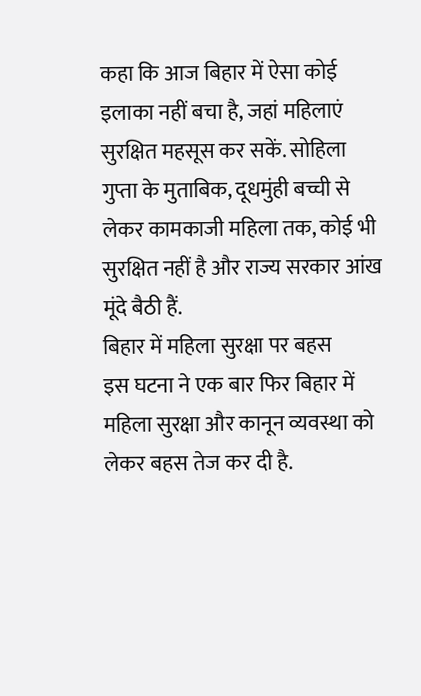कहा कि आज बिहार में ऐसा कोई इलाका नहीं बचा है, जहां महिलाएं सुरक्षित महसूस कर सकें. सोहिला गुप्ता के मुताबिक, दूधमुंही बच्ची से लेकर कामकाजी महिला तक, कोई भी सुरक्षित नहीं है और राज्य सरकार आंख मूंदे बैठी हैं.
बिहार में महिला सुरक्षा पर बहस
इस घटना ने एक बार फिर बिहार में महिला सुरक्षा और कानून व्यवस्था को लेकर बहस तेज कर दी है.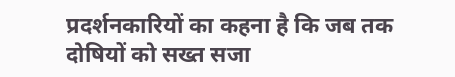प्रदर्शनकारियों का कहना है कि जब तक दोषियों को सख्त सजा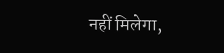नहीं मिलेगा,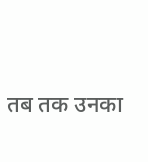तब तक उनका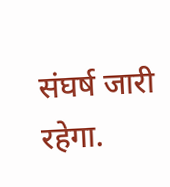संघर्ष जारी रहेगा.